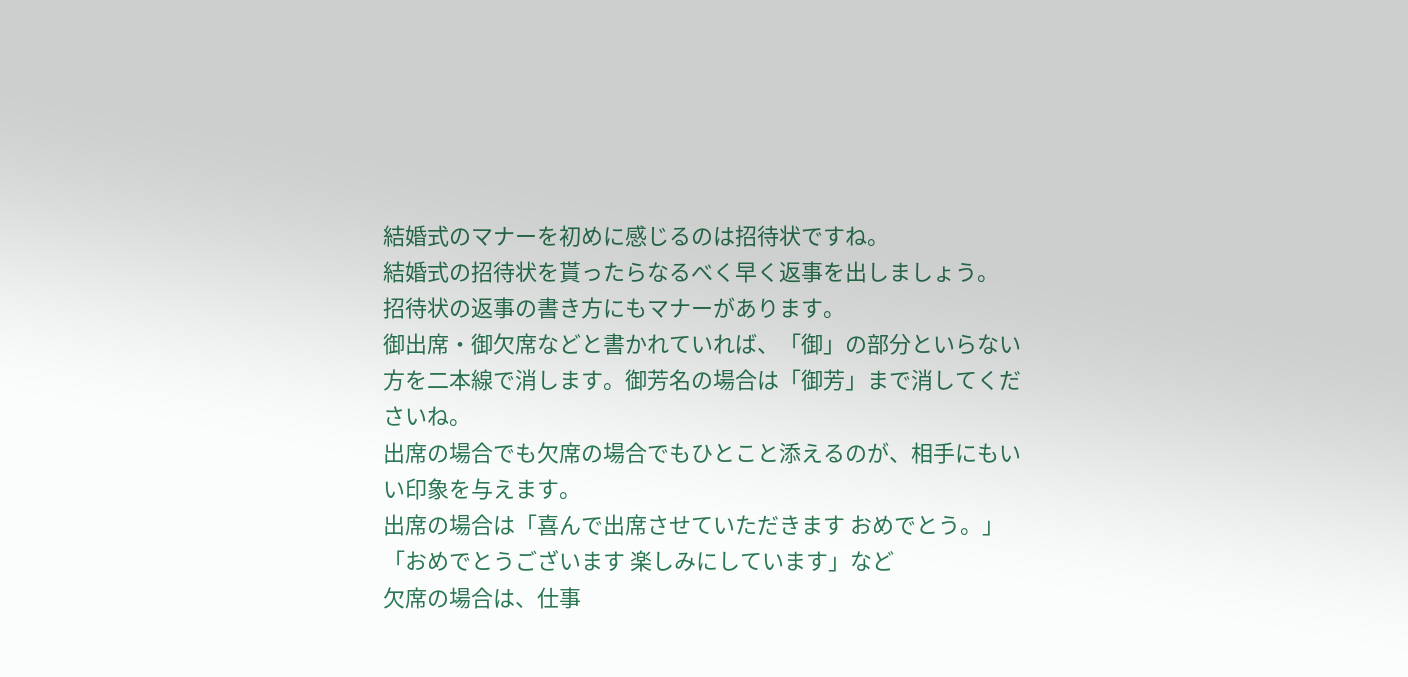結婚式のマナーを初めに感じるのは招待状ですね。
結婚式の招待状を貰ったらなるべく早く返事を出しましょう。
招待状の返事の書き方にもマナーがあります。
御出席・御欠席などと書かれていれば、「御」の部分といらない方を二本線で消します。御芳名の場合は「御芳」まで消してくださいね。
出席の場合でも欠席の場合でもひとこと添えるのが、相手にもいい印象を与えます。
出席の場合は「喜んで出席させていただきます おめでとう。」「おめでとうございます 楽しみにしています」など
欠席の場合は、仕事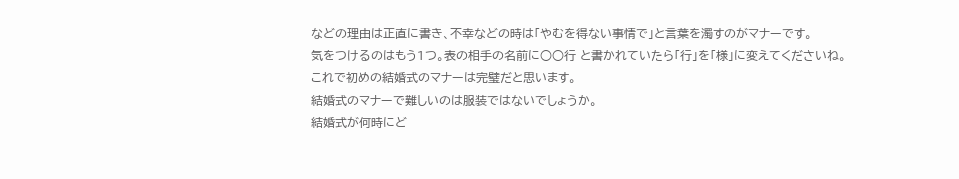などの理由は正直に書き、不幸などの時は「やむを得ない事情で」と言葉を濁すのがマナーです。
気をつけるのはもう1つ。表の相手の名前に○○行 と書かれていたら「行」を「様」に変えてくださいね。
これで初めの結婚式のマナーは完璧だと思います。
結婚式のマナーで難しいのは服装ではないでしょうか。
結婚式が何時にど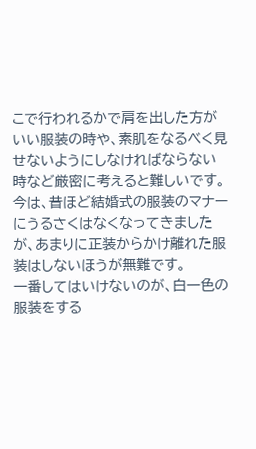こで行われるかで肩を出した方がいい服装の時や、素肌をなるべく見せないようにしなければならない時など厳密に考えると難しいです。
今は、昔ほど結婚式の服装のマナーにうるさくはなくなってきましたが、あまりに正装からかけ離れた服装はしないほうが無難です。
一番してはいけないのが、白一色の服装をする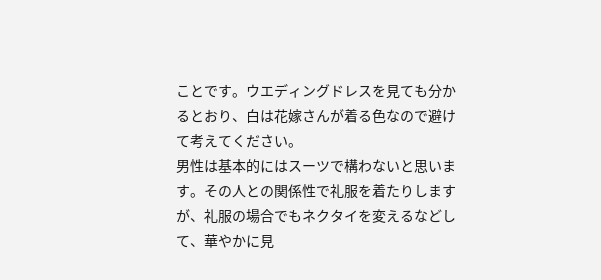ことです。ウエディングドレスを見ても分かるとおり、白は花嫁さんが着る色なので避けて考えてください。
男性は基本的にはスーツで構わないと思います。その人との関係性で礼服を着たりしますが、礼服の場合でもネクタイを変えるなどして、華やかに見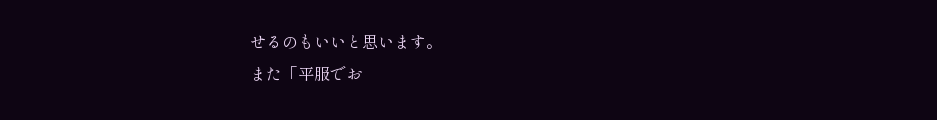せるのもいいと思います。
また「平服でお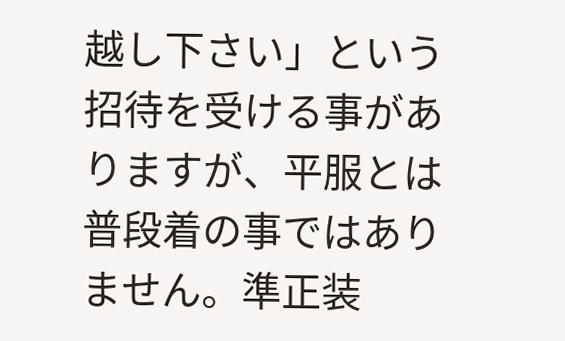越し下さい」という招待を受ける事がありますが、平服とは普段着の事ではありません。準正装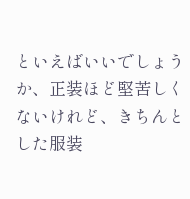といえばいいでしょうか、正装ほど堅苦しくないけれど、きちんとした服装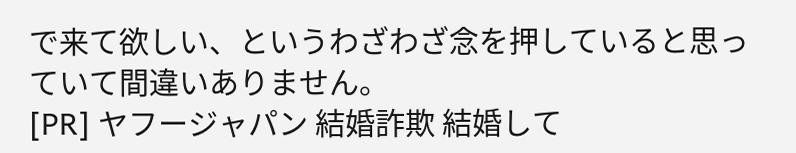で来て欲しい、というわざわざ念を押していると思っていて間違いありません。
[PR] ヤフージャパン 結婚詐欺 結婚して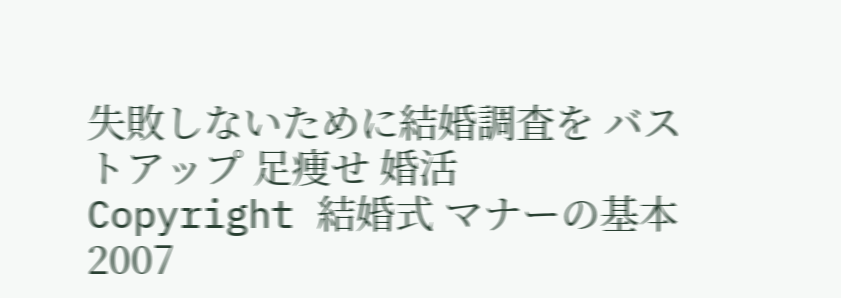失敗しないために結婚調査を バストアップ 足痩せ 婚活
Copyright 結婚式 マナーの基本 2007